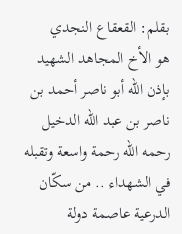بقلم: القعقاع النجدي
هو الأخ المجاهد الشهيد بإذن الله أبو ناصر أحمد بن ناصر بن عبد الله الدخيل رحمه الله رحمة واسعة وتقبله في الشهداء .. من سكّان الدرعية عاصمة دولة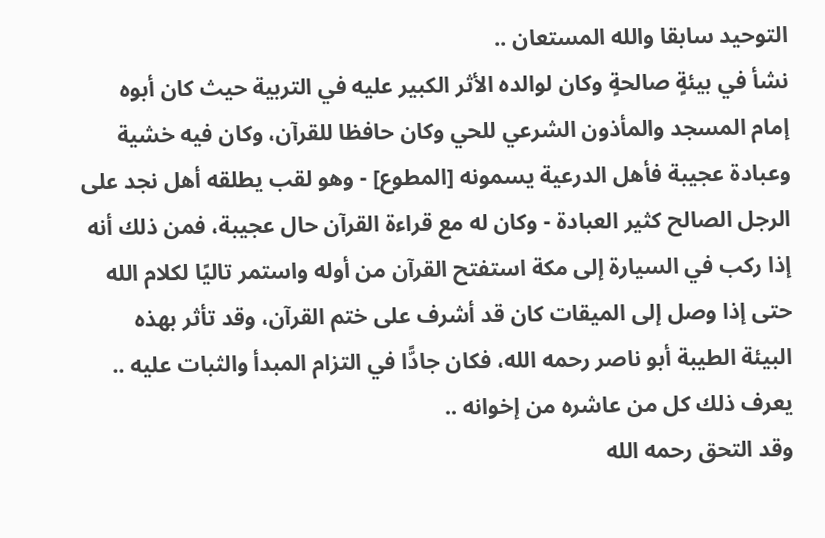التوحيد سابقا والله المستعان ..
نشأ في بيئةٍ صالحةٍ وكان لوالده الأثر الكبير عليه في التربية حيث كان أبوه إمام المسجد والمأذون الشرعي للحي وكان حافظا للقرآن، وكان فيه خشية وعبادة عجيبة فأهل الدرعية يسمونه [المطوع] - وهو لقب يطلقه أهل نجد على الرجل الصالح كثير العبادة - وكان له مع قراءة القرآن حال عجيبة، فمن ذلك أنه إذا ركب في السيارة إلى مكة استفتح القرآن من أوله واستمر تاليًا لكلام الله حتى إذا وصل إلى الميقات كان قد أشرف على ختم القرآن، وقد تأثر بهذه البيئة الطيبة أبو ناصر رحمه الله، فكان جادًّا في التزام المبدأ والثبات عليه .. يعرف ذلك كل من عاشره من إخوانه ..
وقد التحق رحمه الله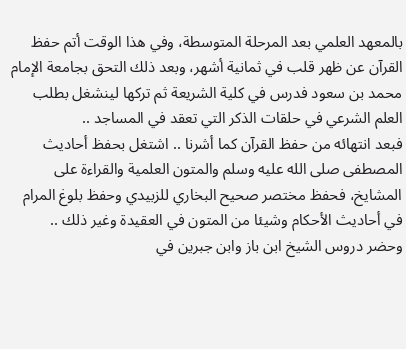بالمعهد العلمي بعد المرحلة المتوسطة، وفي هذا الوقت أتم حفظ القرآن عن ظهر قلب في ثمانية أشهر، وبعد ذلك التحق بجامعة الإمام محمد بن سعود فدرس في كلية الشريعة ثم تركها لينشغل بطلب العلم الشرعي في حلقات الذكر التي تعقد في المساجد ..
فبعد انتهائه من حفظ القرآن كما أشرنا .. اشتغل بحفظ أحاديث المصطفى صلى الله عليه وسلم والمتون العلمية والقراءة على المشايخ، فحفظ مختصر صحيح البخاري للزبيدي وحفظ بلوغ المرام في أحاديث الأحكام وشيئا من المتون في العقيدة وغير ذلك ..
وحضر دروس الشيخ ابن باز وابن جبرين في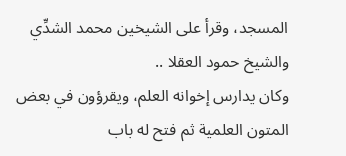المسجد، وقرأ على الشيخين محمد الشدِّي والشيخ حمود العقلا ..
وكان يدارس إخوانه العلم، ويقرؤون في بعض المتون العلمية ثم فتح له باب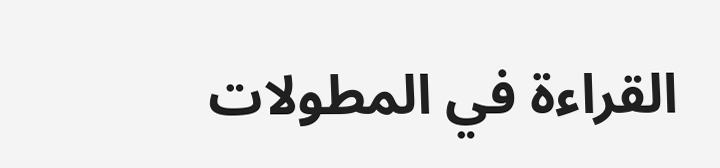القراءة في المطولات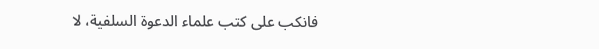فانكب على كتب علماء الدعوة السلفية، لا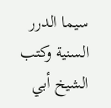سيما الدرر السنية وكتب الشيخ أبي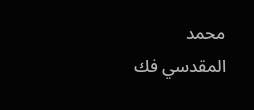محمد المقدسي فك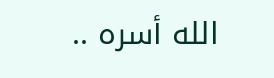الله أسره ..